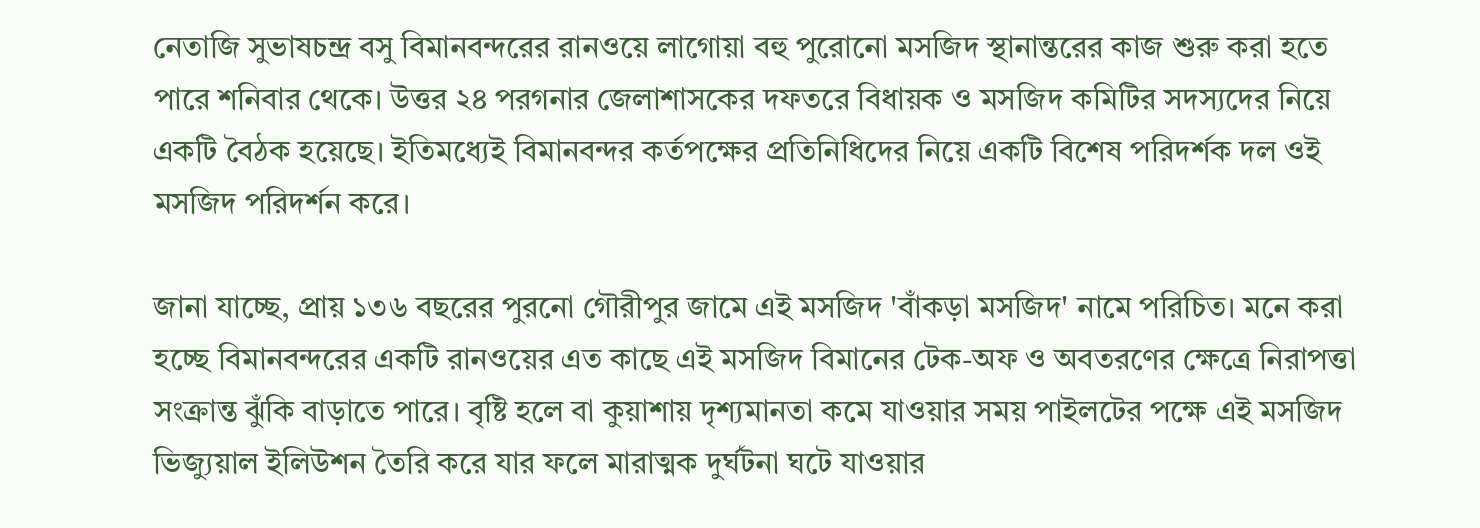নেতাজি সুভাষচন্দ্র বসু বিমানবন্দরের রানওয়ে লাগোয়া বহু পুরোনো মসজিদ স্থানান্তরের কাজ শুরু করা হতে পারে শনিবার থেকে। উত্তর ২৪ পরগনার জেলাশাসকের দফতরে বিধায়ক ও মসজিদ কমিটির সদস্যদের নিয়ে একটি বৈঠক হয়েছে। ইতিমধ্যেই বিমানবন্দর কর্তপক্ষের প্রতিনিধিদের নিয়ে একটি বিশেষ পরিদর্শক দল ওই মসজিদ পরিদর্শন করে।

জানা যাচ্ছে, প্রায় ১৩৬ বছরের পুরনো গৌরীপুর জামে এই মসজিদ 'বাঁকড়া মসজিদ' নামে পরিচিত। মনে করা হচ্ছে বিমানবন্দরের একটি রানওয়ের এত কাছে এই মসজিদ বিমানের টেক-অফ ও অবতরণের ক্ষেত্রে নিরাপত্তা সংক্রান্ত ঝুঁকি বাড়াতে পারে। বৃষ্টি হলে বা কুয়াশায় দৃশ্যমানতা কমে যাওয়ার সময় পাইলটের পক্ষে এই মসজিদ ভিজ্যুয়াল ইলিউশন তৈরি করে যার ফলে মারাত্মক দুর্ঘটনা ঘটে যাওয়ার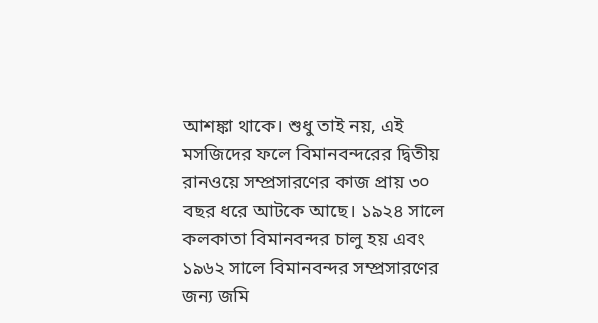আশঙ্কা থাকে। শুধু তাই নয়, এই মসজিদের ফলে বিমানবন্দরের দ্বিতীয় রানওয়ে সম্প্রসারণের কাজ প্রায় ৩০ বছর ধরে আটকে আছে। ১৯২৪ সালে কলকাতা বিমানবন্দর চালু হয় এবং ১৯৬২ সালে বিমানবন্দর সম্প্রসারণের জন্য জমি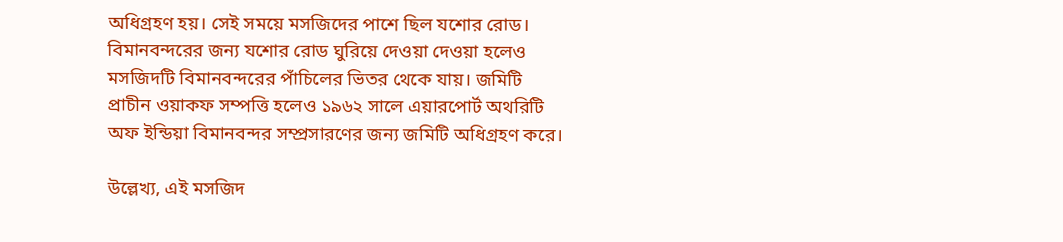অধিগ্রহণ হয়। সেই সময়ে মসজিদের পাশে ছিল যশোর রোড। বিমানবন্দরের জন্য যশোর রোড ঘুরিয়ে দেওয়া দেওয়া হলেও মসজিদটি বিমানবন্দরের পাঁচিলের ভিতর থেকে যায়। জমিটি প্রাচীন ওয়াকফ সম্পত্তি হলেও ১৯৬২ সালে এয়ারপোর্ট অথরিটি অফ ইন্ডিয়া বিমানবন্দর সম্প্রসারণের জন্য জমিটি অধিগ্রহণ করে।

উল্লেখ্য, এই মসজিদ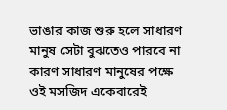ভাঙার কাজ শুরু হলে সাধারণ মানুষ সেটা বুঝতেও পারবে না কারণ সাধারণ মানুষের পক্ষে ওই মসজিদ একেবারেই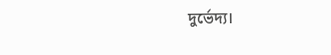দুর্ভেদ্য।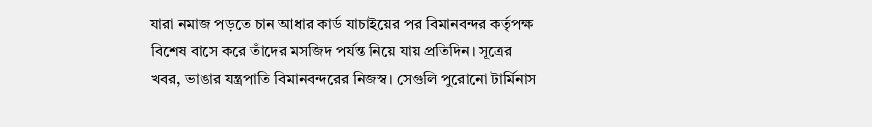যারা নমাজ পড়তে চান আধার কার্ড যাচাইয়ের পর বিমানবন্দর কর্তৃপক্ষ বিশেষ বাসে করে তাঁদের মসজিদ পর্যন্ত নিয়ে যায় প্রতিদিন। সূত্রের খবর, ভাঙার যন্ত্রপাতি বিমানবন্দরের নিজস্ব। সেগুলি পুরোনো টার্মিনাস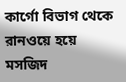কার্গো বিভাগ থেকে রানওয়ে হয়ে মসজিদ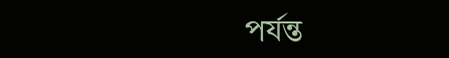পর্যন্ত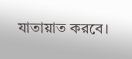যাতায়াত করবে।